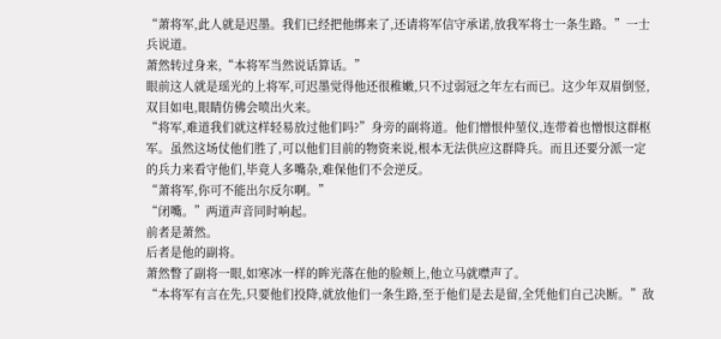“萧将军,此人就是迟墨。我们已经把他绑来了,还请将军信守承诺,放我军将士一条生路。”一士兵说道。
萧然转过身来,“本将军当然说话算话。”
眼前这人就是瑶光的上将军,可迟墨觉得他还很稚嫩,只不过弱冠之年左右而已。这少年双眉倒竖,双目如电,眼睛仿佛会喷出火来。
“将军,难道我们就这样轻易放过他们吗?”身旁的副将道。他们憎恨仲堃仪,连带着也憎恨这群枢军。虽然这场仗他们胜了,可以他们目前的物资来说,根本无法供应这群降兵。而且还要分派一定的兵力来看守他们,毕竟人多嘴杂,难保他们不会逆反。
“萧将军,你可不能出尔反尔啊。”
“闭嘴。”两道声音同时响起。
前者是萧然。
后者是他的副将。
萧然瞥了副将一眼,如寒冰一样的眸光落在他的脸颊上,他立马就噤声了。
“本将军有言在先,只要他们投降,就放他们一条生路,至于他们是去是留,全凭他们自己决断。”敌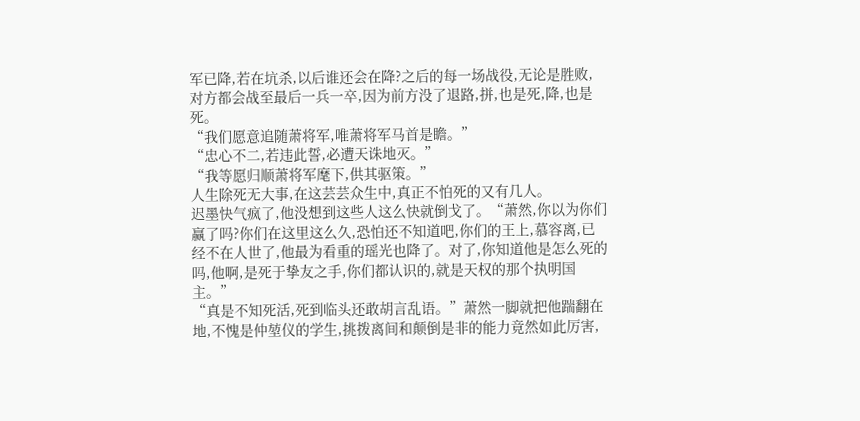军已降,若在坑杀,以后谁还会在降?之后的每一场战役,无论是胜败,对方都会战至最后一兵一卒,因为前方没了退路,拼,也是死,降,也是死。
“我们愿意追随萧将军,唯萧将军马首是瞻。”
“忠心不二,若违此誓,必遭天诛地灭。”
“我等愿归顺萧将军麾下,供其驱策。”
人生除死无大事,在这芸芸众生中,真正不怕死的又有几人。
迟墨快气疯了,他没想到这些人这么快就倒戈了。“萧然,你以为你们赢了吗?你们在这里这么久,恐怕还不知道吧,你们的王上,慕容离,已经不在人世了,他最为看重的瑶光也降了。对了,你知道他是怎么死的吗,他啊,是死于挚友之手,你们都认识的,就是天权的那个执明国主。”
“真是不知死活,死到临头还敢胡言乱语。”萧然一脚就把他踹翻在地,不愧是仲堃仪的学生,挑拨离间和颠倒是非的能力竟然如此厉害,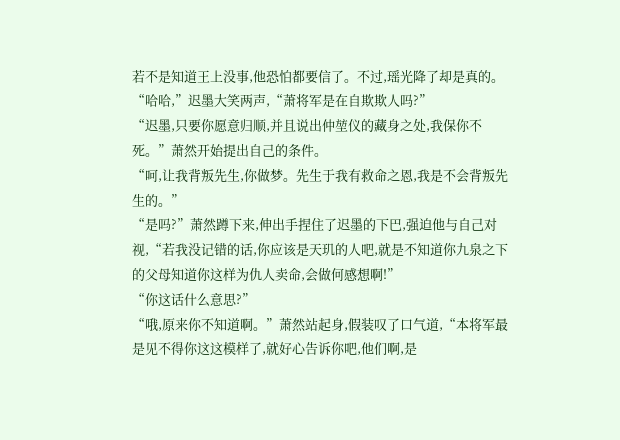若不是知道王上没事,他恐怕都要信了。不过,瑶光降了却是真的。
“哈哈,”迟墨大笑两声,“萧将军是在自欺欺人吗?”
“迟墨,只要你愿意归顺,并且说出仲堃仪的藏身之处,我保你不死。”萧然开始提出自己的条件。
“呵,让我背叛先生,你做梦。先生于我有救命之恩,我是不会背叛先生的。”
“是吗?”萧然蹲下来,伸出手捏住了迟墨的下巴,强迫他与自己对视,“若我没记错的话,你应该是天玑的人吧,就是不知道你九泉之下的父母知道你这样为仇人卖命,会做何感想啊!”
“你这话什么意思?”
“哦,原来你不知道啊。”萧然站起身,假装叹了口气道,“本将军最是见不得你这这模样了,就好心告诉你吧,他们啊,是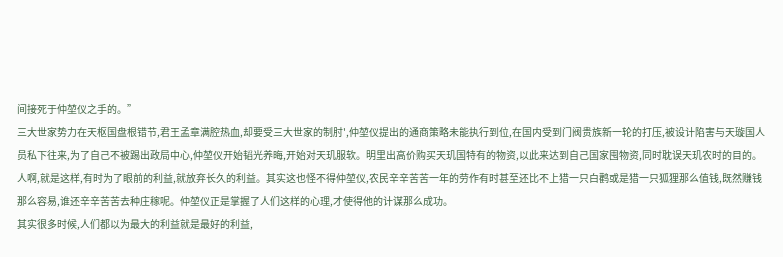间接死于仲堃仪之手的。”
三大世家势力在天枢国盘根错节,君王孟章满腔热血,却要受三大世家的制肘',仲堃仪提出的通商策略未能执行到位,在国内受到门阀贵族新一轮的打压,被设计陷害与天璇国人员私下往来,为了自己不被踢出政局中心,仲堃仪开始韬光养晦,开始对天玑服软。明里出高价购买天玑国特有的物资,以此来达到自己国家囤物资,同时耽误天玑农时的目的。
人啊,就是这样,有时为了眼前的利益,就放弃长久的利益。其实这也怪不得仲堃仪,农民辛辛苦苦一年的劳作有时甚至还比不上猎一只白鹳或是猎一只狐狸那么值钱,既然赚钱那么容易,谁还辛辛苦苦去种庄稼呢。仲堃仪正是掌握了人们这样的心理,才使得他的计谋那么成功。
其实很多时候,人们都以为最大的利益就是最好的利益,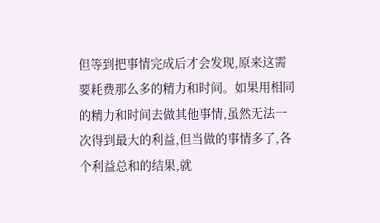但等到把事情完成后才会发现,原来这需要耗费那么多的精力和时间。如果用相同的精力和时间去做其他事情,虽然无法一次得到最大的利益,但当做的事情多了,各个利益总和的结果,就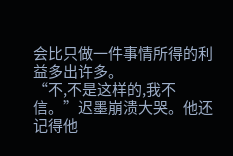会比只做一件事情所得的利益多出许多。
“不,不是这样的,我不信。”迟墨崩溃大哭。他还记得他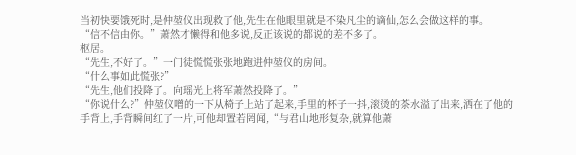当初快要饿死时,是仲堃仪出现救了他,先生在他眼里就是不染凡尘的谪仙,怎么会做这样的事。
“信不信由你。”萧然才懒得和他多说,反正该说的都说的差不多了。
枢居。
“先生,不好了。”一门徒慌慌张张地跑进仲堃仪的房间。
“什么事如此慌张?”
“先生,他们投降了。向瑶光上将军萧然投降了。”
“你说什么?”仲堃仪噌的一下从椅子上站了起来,手里的杯子一抖,滚烫的茶水溢了出来,洒在了他的手背上,手背瞬间红了一片,可他却置若罔闻,“与君山地形复杂,就算他萧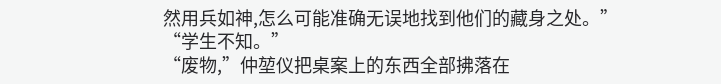然用兵如神,怎么可能准确无误地找到他们的藏身之处。”
“学生不知。”
“废物,”仲堃仪把桌案上的东西全部拂落在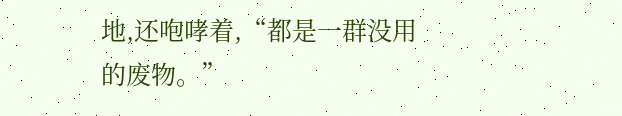地,还咆哮着,“都是一群没用的废物。”